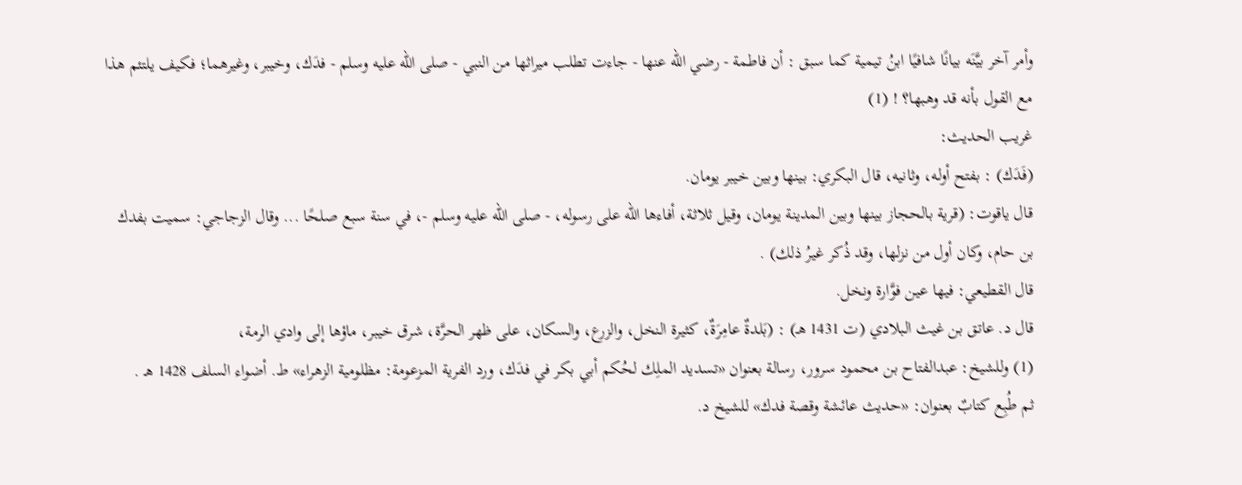وأمر آخر بيَّنَه بيانًا شافيًا ابنُ تيمية كما سبق : أن فاطمة - رضي الله عنها - جاءت تطلب ميراثها من النبي - صلى الله عليه وسلم - فدَك، وخيبر، وغيرهما؛ فكيف يلتئم هذا مع القول بأنه قد وهبها؟ ! (1)
غريب الحديث:
(فَدَك) : بفتح أوله، وثانيه، قال البكري: بينها وبين خيبر يومان.
قال ياقوت: (قرية بالحجاز بينها وبين المدينة يومان، وقيل ثلاثة، أفاءها الله على رسوله، - صلى الله عليه وسلم -، في سنة سبع صلحًا ... وقال الزجاجي: سميت بفدك بن حام، وكان أول من نزلها، وقد ذُكر غيرُ ذلك) .
قال القطيعي: فيها عين فوَّارة ونخل.
قال د. عاتق بن غيث البلادي (ت 1431 هـ) : (بَلدةٌ عامِرَةٌ، كثيرة النخل، والزرع، والسكان، على ظهر الحرَّة، شرق خيبر، ماؤها إلى وادي الرمة،
(1) وللشيخ: عبدالفتاح بن محمود سرور، رسالة بعنوان «تسديد الملِك لحُكم أبي بكر في فدَك، ورد الفرية المزعومة: مظلومية الزهراء» ط. أضواء السلف 1428 هـ .
ثم طُبِع كتابٌ بعنوان: «حديث عائشة وقصة فدك» للشيخ د.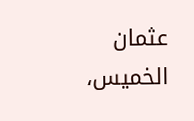عثمان الخميس،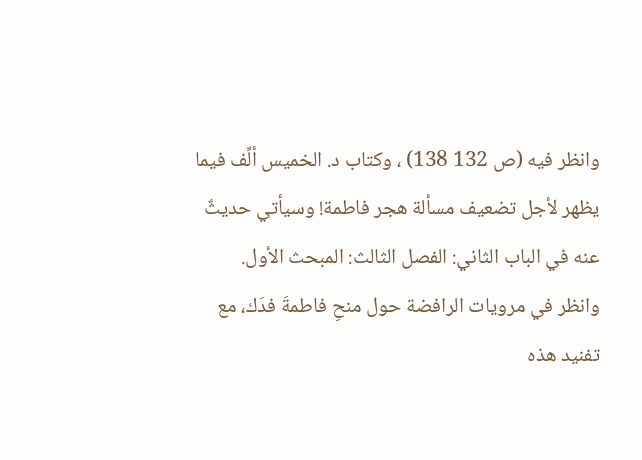وانظر فيه (ص 132 138) ، وكتاب د. الخميس ألِّف فيما يظهر لأجل تضعيف مسألة هجر فاطمة! وسيأتي حديثٌ عنه في الباب الثاني: الفصل الثالث: المبحث الأول.
وانظر في مرويات الرافضة حول منحِ فاطمةَ فدَك، مع تفنيد هذه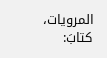المرويات، كتابَ: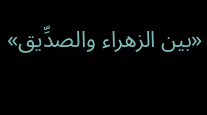«بين الزهراء والصدِّيق»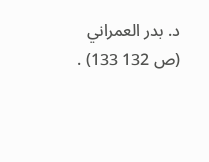د. بدر العمراني (ص 132 133) .